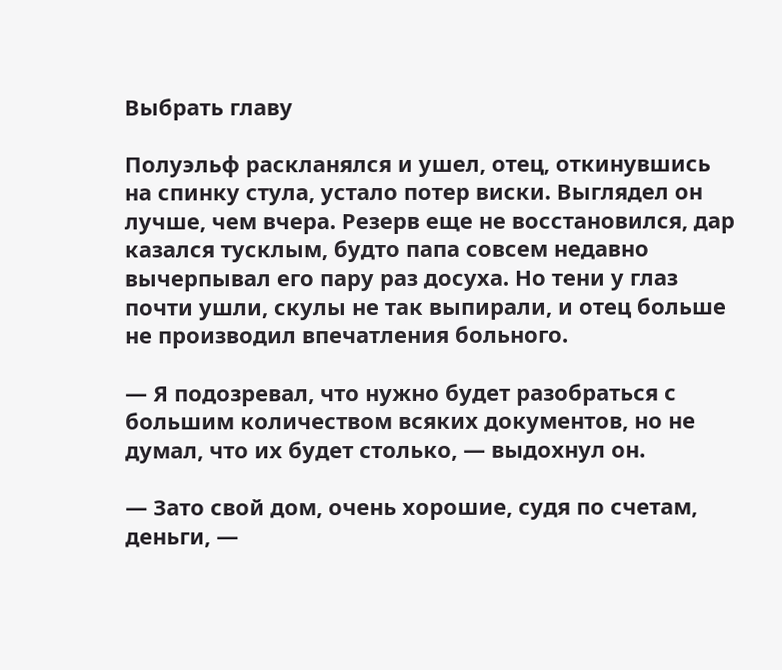Выбрать главу

Полуэльф раскланялся и ушел, отец, откинувшись на спинку стула, устало потер виски. Выглядел он лучше, чем вчера. Резерв еще не восстановился, дар казался тусклым, будто папа совсем недавно вычерпывал его пару раз досуха. Но тени у глаз почти ушли, скулы не так выпирали, и отец больше не производил впечатления больного.

— Я подозревал, что нужно будет разобраться с большим количеством всяких документов, но не думал, что их будет столько, — выдохнул он.

— Зато свой дом, очень хорошие, судя по счетам, деньги, —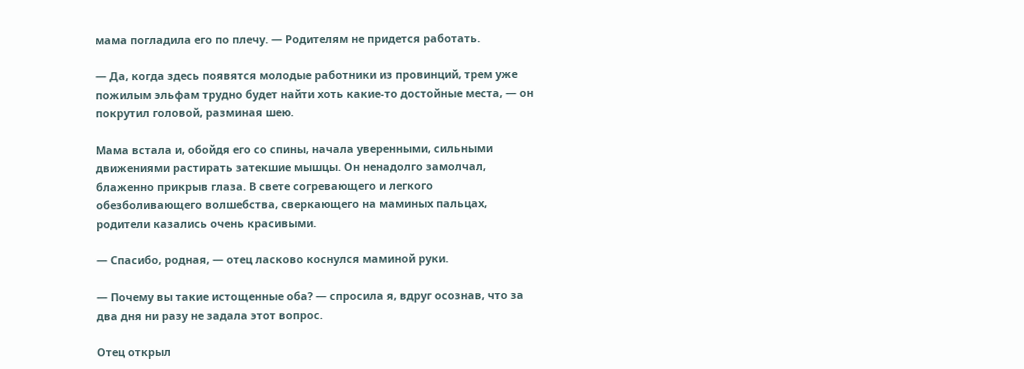мама погладила его по плечу. — Родителям не придется работать.

— Да, когда здесь появятся молодые работники из провинций, трем уже пожилым эльфам трудно будет найти хоть какие-то достойные места, — он покрутил головой, разминая шею.

Мама встала и, обойдя его со спины, начала уверенными, сильными движениями растирать затекшие мышцы. Он ненадолго замолчал, блаженно прикрыв глаза. В свете согревающего и легкого обезболивающего волшебства, сверкающего на маминых пальцах, родители казались очень красивыми.

— Спасибо, родная, — отец ласково коснулся маминой руки.

— Почему вы такие истощенные оба? — спросила я, вдруг осознав, что за два дня ни разу не задала этот вопрос.

Отец открыл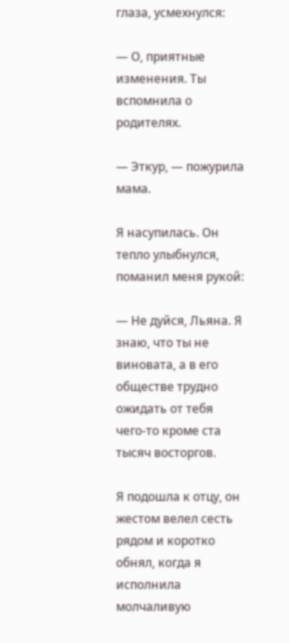глаза, усмехнулся:

— О, приятные изменения. Ты вспомнила о родителях.

— Эткур, — пожурила мама.

Я насупилась. Он тепло улыбнулся, поманил меня рукой:

— Не дуйся, Льяна. Я знаю, что ты не виновата, а в его обществе трудно ожидать от тебя чего-то кроме ста тысяч восторгов.

Я подошла к отцу, он жестом велел сесть рядом и коротко обнял, когда я исполнила молчаливую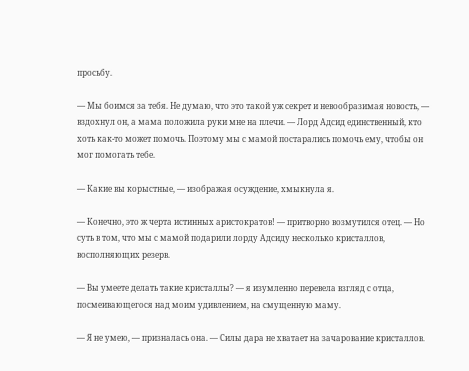просьбу.

— Мы боимся за тебя. Не думаю, что это такой уж секрет и невообразимая новость, — вздохнул он, а мама положила руки мне на плечи. — Лорд Адсид единственный, кто хоть как-то может помочь. Поэтому мы с мамой постарались помочь ему, чтобы он мог помогать тебе.

— Какие вы корыстные, — изображая осуждение, хмыкнула я.

— Конечно, это ж черта истинных аристократов! — притворно возмутился отец. — Но суть в том, что мы с мамой подарили лорду Адсиду несколько кристаллов, восполняющих резерв.

— Вы умеете делать такие кристаллы? — я изумленно перевела взгляд с отца, посмеивающегося над моим удивлением, на смущенную маму.

— Я не умею, — призналась она. — Силы дара не хватает на зачарование кристаллов.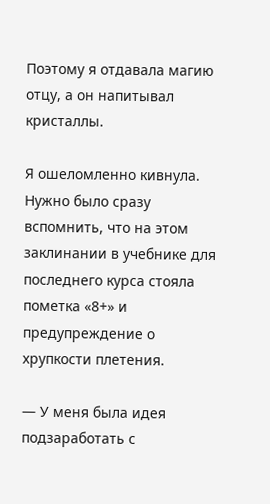Поэтому я отдавала магию отцу, а он напитывал кристаллы.

Я ошеломленно кивнула. Нужно было сразу вспомнить, что на этом заклинании в учебнике для последнего курса стояла пометка «8+» и предупреждение о хрупкости плетения.

— У меня была идея подзаработать с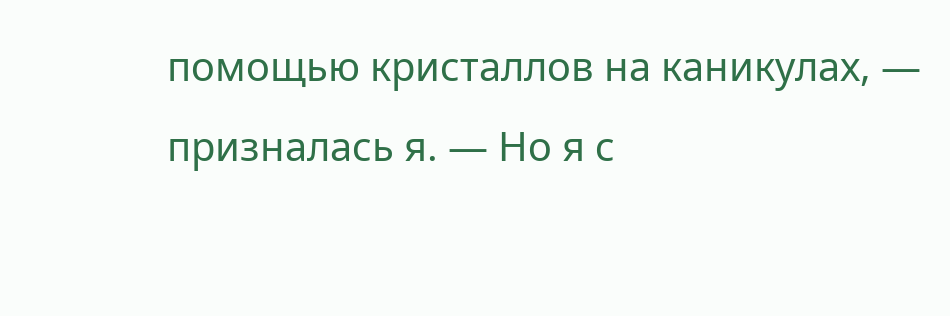помощью кристаллов на каникулах, — призналась я. — Но я с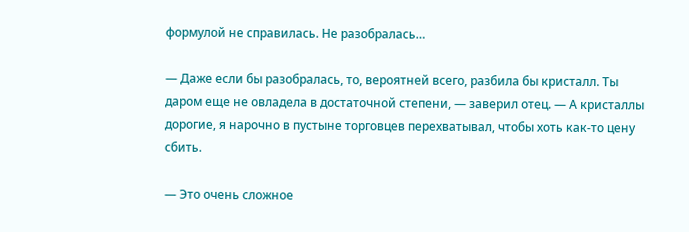формулой не справилась. Не разобралась…

— Даже если бы разобралась, то, вероятней всего, разбила бы кристалл. Ты даром еще не овладела в достаточной степени, — заверил отец. — А кристаллы дорогие, я нарочно в пустыне торговцев перехватывал, чтобы хоть как-то цену сбить.

— Это очень сложное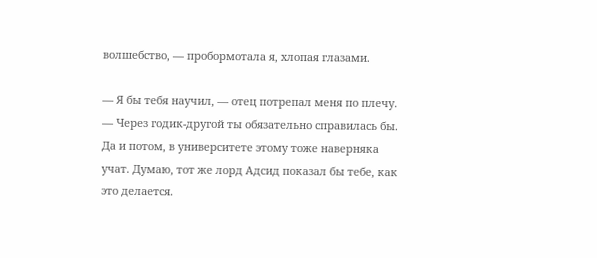волшебство, — пробормотала я, хлопая глазами.

— Я бы тебя научил, — отец потрепал меня по плечу. — Через годик-другой ты обязательно справилась бы. Да и потом, в университете этому тоже наверняка учат. Думаю, тот же лорд Адсид показал бы тебе, как это делается.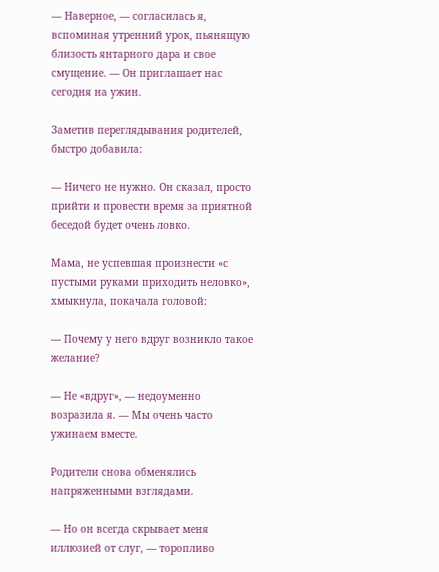— Наверное, — согласилась я, вспоминая утренний урок, пьянящую близость янтарного дара и свое смущение. — Он приглашает нас сегодня на ужин.

Заметив переглядывания родителей, быстро добавила:

— Ничего не нужно. Он сказал, просто прийти и провести время за приятной беседой будет очень ловко.

Мама, не успевшая произнести «с пустыми руками приходить неловко», хмыкнула, покачала головой:

— Почему у него вдруг возникло такое желание?

— Не «вдруг», — недоуменно возразила я. — Мы очень часто ужинаем вместе.

Родители снова обменялись напряженными взглядами.

— Но он всегда скрывает меня иллюзией от слуг, — торопливо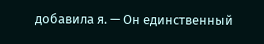добавила я. — Он единственный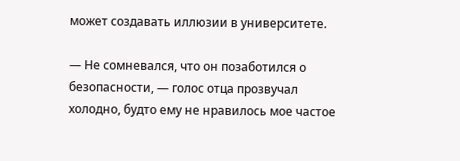может создавать иллюзии в университете.

— Не сомневался, что он позаботился о безопасности, — голос отца прозвучал холодно, будто ему не нравилось мое частое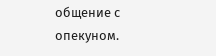общение с опекуном.